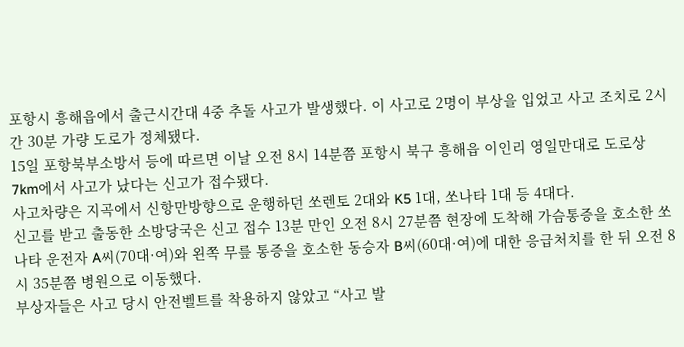포항시 흥해읍에서 출근시간대 4중 추돌 사고가 발생했다. 이 사고로 2명이 부상을 입었고 사고 조치로 2시간 30분 가량 도로가 정체됐다.
15일 포항북부소방서 등에 따르면 이날 오전 8시 14분쯤 포항시 북구 흥해읍 이인리 영일만대로 도로상 7km에서 사고가 났다는 신고가 접수됐다.
사고차량은 지곡에서 신항만방향으로 운행하던 쏘렌토 2대와 K5 1대, 쏘나타 1대 등 4대다.
신고를 받고 출동한 소방당국은 신고 접수 13분 만인 오전 8시 27분쯤 현장에 도착해 가슴통증을 호소한 쏘나타 운전자 A씨(70대·여)와 왼쪽 무릎 통증을 호소한 동승자 B씨(60대·여)에 대한 응급처치를 한 뒤 오전 8시 35분쯤 병원으로 이동했다.
부상자들은 사고 당시 안전벨트를 착용하지 않았고 “사고 발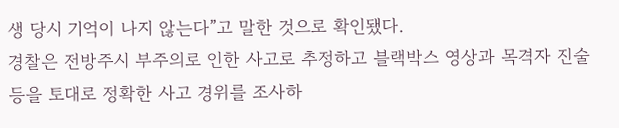생 당시 기억이 나지 않는다”고 말한 것으로 확인됐다.
경찰은 전방주시 부주의로 인한 사고로 추정하고 블랙박스 영상과 목격자 진술 등을 토대로 정확한 사고 경위를 조사하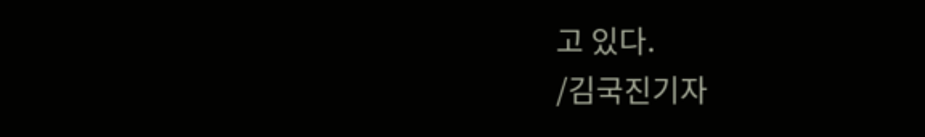고 있다.
/김국진기자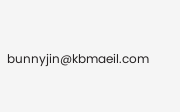bunnyjin@kbmaeil.com